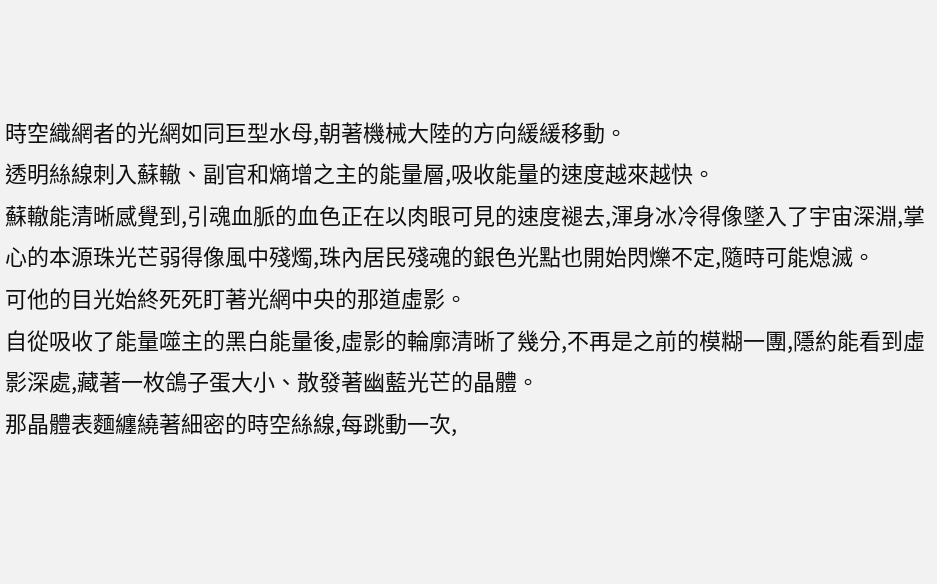時空織網者的光網如同巨型水母,朝著機械大陸的方向緩緩移動。
透明絲線刺入蘇轍、副官和熵增之主的能量層,吸收能量的速度越來越快。
蘇轍能清晰感覺到,引魂血脈的血色正在以肉眼可見的速度褪去,渾身冰冷得像墜入了宇宙深淵,掌心的本源珠光芒弱得像風中殘燭,珠內居民殘魂的銀色光點也開始閃爍不定,隨時可能熄滅。
可他的目光始終死死盯著光網中央的那道虛影。
自從吸收了能量噬主的黑白能量後,虛影的輪廓清晰了幾分,不再是之前的模糊一團,隱約能看到虛影深處,藏著一枚鴿子蛋大小、散發著幽藍光芒的晶體。
那晶體表麵纏繞著細密的時空絲線,每跳動一次,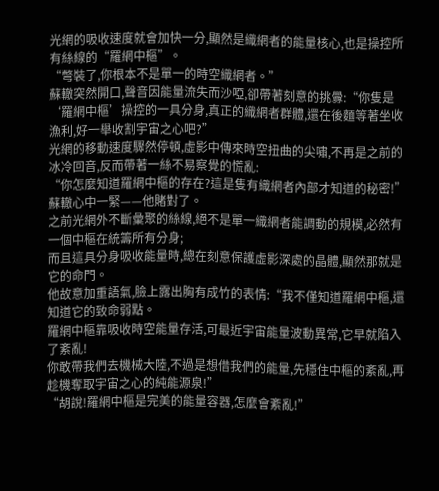光網的吸收速度就會加快一分,顯然是織網者的能量核心,也是操控所有絲線的“羅網中樞”。
“彆裝了,你根本不是單一的時空織網者。”
蘇轍突然開口,聲音因能量流失而沙啞,卻帶著刻意的挑釁:“你隻是‘羅網中樞’操控的一具分身,真正的織網者群體,還在後麵等著坐收漁利,好一舉收割宇宙之心吧?”
光網的移動速度驟然停頓,虛影中傳來時空扭曲的尖嘯,不再是之前的冰冷回音,反而帶著一絲不易察覺的慌亂:
“你怎麼知道羅網中樞的存在?這是隻有織網者內部才知道的秘密!”
蘇轍心中一緊——他賭對了。
之前光網外不斷彙聚的絲線,絕不是單一織網者能調動的規模,必然有一個中樞在統籌所有分身;
而且這具分身吸收能量時,總在刻意保護虛影深處的晶體,顯然那就是它的命門。
他故意加重語氣,臉上露出胸有成竹的表情:“我不僅知道羅網中樞,還知道它的致命弱點。
羅網中樞靠吸收時空能量存活,可最近宇宙能量波動異常,它早就陷入了紊亂!
你敢帶我們去機械大陸,不過是想借我們的能量,先穩住中樞的紊亂,再趁機奪取宇宙之心的純能源泉!”
“胡說!羅網中樞是完美的能量容器,怎麼會紊亂!”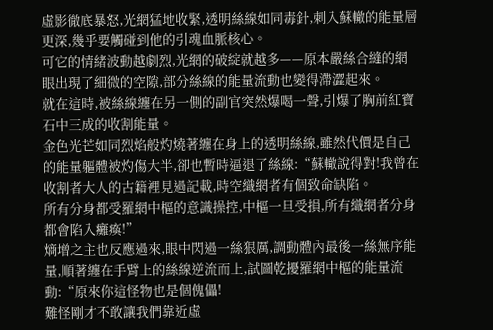虛影徹底暴怒,光網猛地收緊,透明絲線如同毒針,刺入蘇轍的能量層更深,幾乎要觸碰到他的引魂血脈核心。
可它的情緒波動越劇烈,光網的破綻就越多——原本嚴絲合縫的網眼出現了細微的空隙,部分絲線的能量流動也變得滯澀起來。
就在這時,被絲線纏在另一側的副官突然爆喝一聲,引爆了胸前紅寶石中三成的收割能量。
金色光芒如同烈焰般灼燒著纏在身上的透明絲線,雖然代價是自己的能量軀體被灼傷大半,卻也暫時逼退了絲線:“蘇轍說得對!我曾在收割者大人的古籍裡見過記載,時空織網者有個致命缺陷。
所有分身都受羅網中樞的意識操控,中樞一旦受損,所有織網者分身都會陷入癱瘓!”
熵增之主也反應過來,眼中閃過一絲狠厲,調動體內最後一絲無序能量,順著纏在手臂上的絲線逆流而上,試圖乾擾羅網中樞的能量流動:“原來你這怪物也是個傀儡!
難怪剛才不敢讓我們靠近虛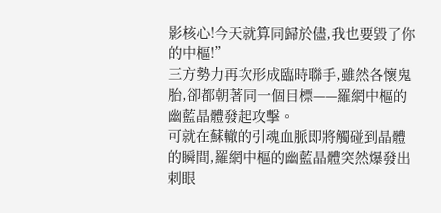影核心!今天就算同歸於儘,我也要毀了你的中樞!”
三方勢力再次形成臨時聯手,雖然各懷鬼胎,卻都朝著同一個目標——羅網中樞的幽藍晶體發起攻擊。
可就在蘇轍的引魂血脈即將觸碰到晶體的瞬間,羅網中樞的幽藍晶體突然爆發出刺眼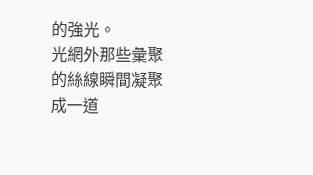的強光。
光網外那些彙聚的絲線瞬間凝聚成一道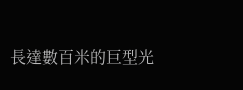長達數百米的巨型光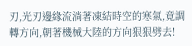刃,光刃邊緣流淌著凍結時空的寒氣,竟調轉方向,朝著機械大陸的方向狠狠劈去!